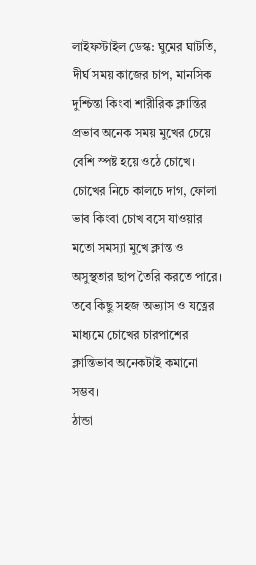লাইফস্টাইল ডেস্ক: ঘুমের ঘাটতি, দীর্ঘ সময় কাজের চাপ, মানসিক দুশ্চিন্তা কিংবা শারীরিক ক্লান্তির প্রভাব অনেক সময় মুখের চেয়ে বেশি স্পষ্ট হয়ে ওঠে চোখে। চোখের নিচে কালচে দাগ, ফোলা ভাব কিংবা চোখ বসে যাওয়ার মতো সমস্যা মুখে ক্লান্ত ও অসুস্থতার ছাপ তৈরি করতে পারে।
তবে কিছু সহজ অভ্যাস ও যত্নের মাধ্যমে চোখের চারপাশের ক্লান্তিভাব অনেকটাই কমানো সম্ভব।
ঠান্ডা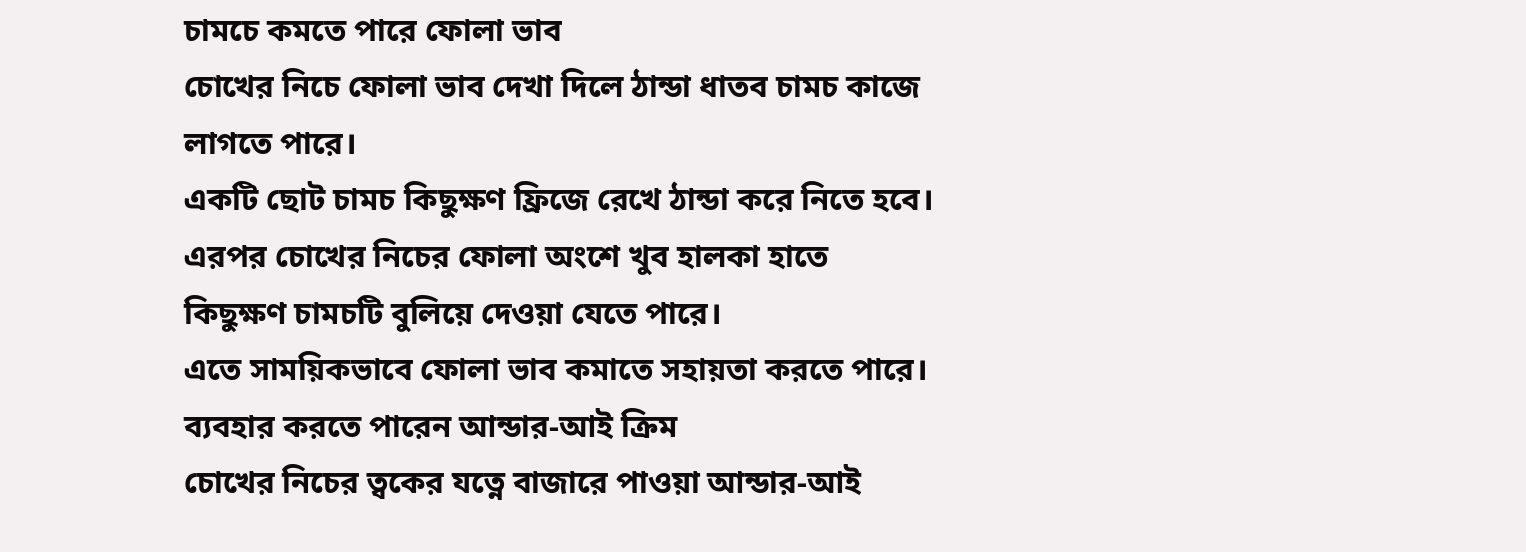চামচে কমতে পারে ফোলা ভাব
চোখের নিচে ফোলা ভাব দেখা দিলে ঠান্ডা ধাতব চামচ কাজে লাগতে পারে।
একটি ছোট চামচ কিছুক্ষণ ফ্রিজে রেখে ঠান্ডা করে নিতে হবে। এরপর চোখের নিচের ফোলা অংশে খুব হালকা হাতে কিছুক্ষণ চামচটি বুলিয়ে দেওয়া যেতে পারে।
এতে সাময়িকভাবে ফোলা ভাব কমাতে সহায়তা করতে পারে।
ব্যবহার করতে পারেন আন্ডার-আই ক্রিম
চোখের নিচের ত্বকের যত্নে বাজারে পাওয়া আন্ডার-আই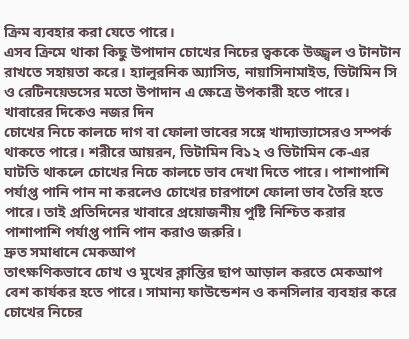ক্রিম ব্যবহার করা যেতে পারে।
এসব ক্রিমে থাকা কিছু উপাদান চোখের নিচের ত্বককে উজ্জ্বল ও টানটান রাখতে সহায়তা করে। হ্যালুরনিক অ্যাসিড, নায়াসিনামাইড, ভিটামিন সি ও রেটিনয়েডসের মতো উপাদান এ ক্ষেত্রে উপকারী হতে পারে।
খাবারের দিকেও নজর দিন
চোখের নিচে কালচে দাগ বা ফোলা ভাবের সঙ্গে খাদ্যাভ্যাসেরও সম্পর্ক থাকতে পারে। শরীরে আয়রন, ভিটামিন বি১২ ও ভিটামিন কে-এর ঘাটতি থাকলে চোখের নিচে কালচে ভাব দেখা দিতে পারে। পাশাপাশি পর্যাপ্ত পানি পান না করলেও চোখের চারপাশে ফোলা ভাব তৈরি হতে পারে। তাই প্রতিদিনের খাবারে প্রয়োজনীয় পুষ্টি নিশ্চিত করার পাশাপাশি পর্যাপ্ত পানি পান করাও জরুরি।
দ্রুত সমাধানে মেকআপ
তাৎক্ষণিকভাবে চোখ ও মুখের ক্লান্তির ছাপ আড়াল করতে মেকআপ বেশ কার্যকর হতে পারে। সামান্য ফাউন্ডেশন ও কনসিলার ব্যবহার করে চোখের নিচের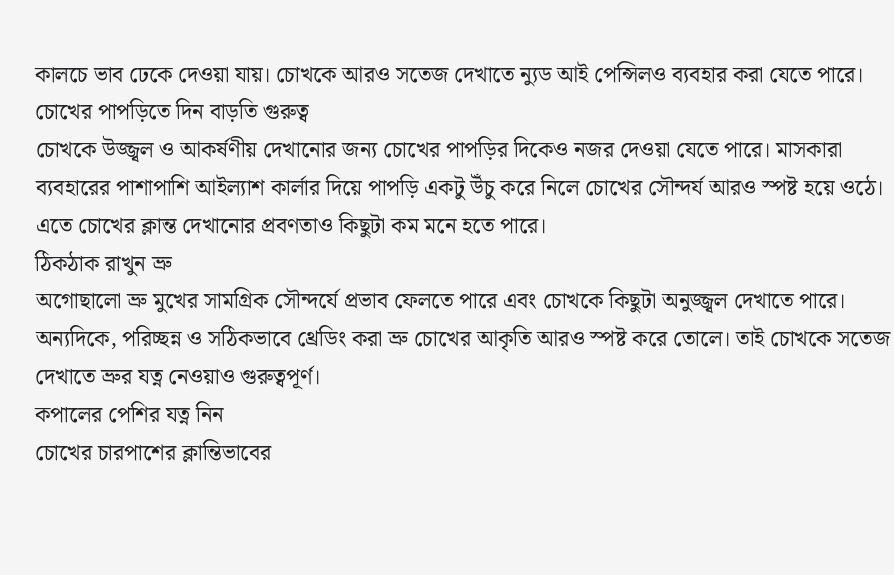কালচে ভাব ঢেকে দেওয়া যায়। চোখকে আরও সতেজ দেখাতে ন্যুড আই পেন্সিলও ব্যবহার করা যেতে পারে।
চোখের পাপড়িতে দিন বাড়তি গুরুত্ব
চোখকে উজ্জ্বল ও আকর্ষণীয় দেখানোর জন্য চোখের পাপড়ির দিকেও নজর দেওয়া যেতে পারে। মাসকারা ব্যবহারের পাশাপাশি আইল্যাশ কার্লার দিয়ে পাপড়ি একটু উঁচু করে নিলে চোখের সৌন্দর্য আরও স্পষ্ট হয়ে ওঠে। এতে চোখের ক্লান্ত দেখানোর প্রবণতাও কিছুটা কম মনে হতে পারে।
ঠিকঠাক রাখুন ভ্রু
অগোছালো ভ্রু মুখের সামগ্রিক সৌন্দর্যে প্রভাব ফেলতে পারে এবং চোখকে কিছুটা অনুজ্জ্বল দেখাতে পারে। অন্যদিকে, পরিচ্ছন্ন ও সঠিকভাবে থ্রেডিং করা ভ্রু চোখের আকৃতি আরও স্পষ্ট করে তোলে। তাই চোখকে সতেজ দেখাতে ভ্রুর যত্ন নেওয়াও গুরুত্বপূর্ণ।
কপালের পেশির যত্ন নিন
চোখের চারপাশের ক্লান্তিভাবের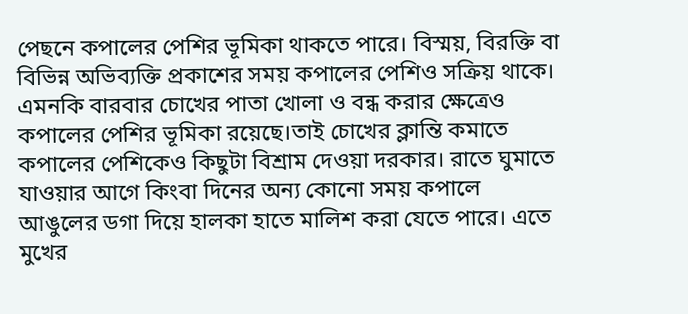পেছনে কপালের পেশির ভূমিকা থাকতে পারে। বিস্ময়, বিরক্তি বা বিভিন্ন অভিব্যক্তি প্রকাশের সময় কপালের পেশিও সক্রিয় থাকে। এমনকি বারবার চোখের পাতা খোলা ও বন্ধ করার ক্ষেত্রেও কপালের পেশির ভূমিকা রয়েছে।তাই চোখের ক্লান্তি কমাতে কপালের পেশিকেও কিছুটা বিশ্রাম দেওয়া দরকার। রাতে ঘুমাতে যাওয়ার আগে কিংবা দিনের অন্য কোনো সময় কপালে আঙুলের ডগা দিয়ে হালকা হাতে মালিশ করা যেতে পারে। এতে মুখের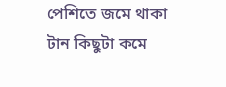পেশিতে জমে থাকা টান কিছুটা কমে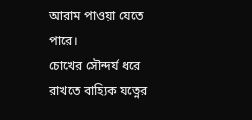আরাম পাওয়া যেতে পারে।
চোখের সৌন্দর্য ধরে রাখতে বাহ্যিক যত্নের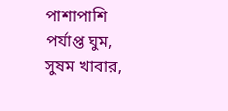পাশাপাশি পর্যাপ্ত ঘুম, সুষম খাবার,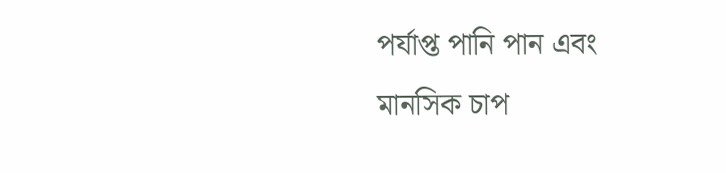পর্যাপ্ত পানি পান এবং মানসিক চাপ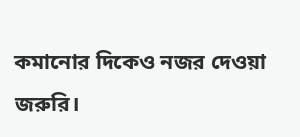কমানোর দিকেও নজর দেওয়া জরুরি।